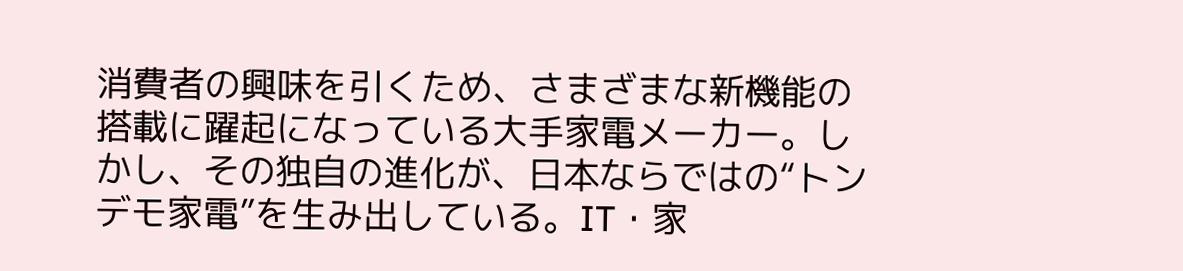消費者の興味を引くため、さまざまな新機能の搭載に躍起になっている大手家電メーカー。しかし、その独自の進化が、日本ならではの“トンデモ家電”を生み出している。IT・家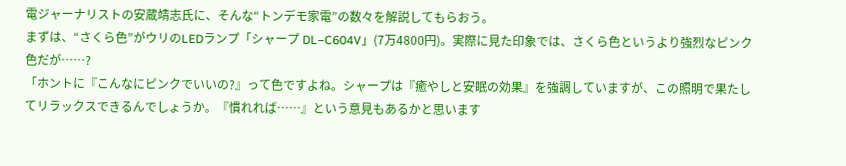電ジャーナリストの安蔵靖志氏に、そんな“トンデモ家電”の数々を解説してもらおう。
まずは、“さくら色”がウリのLEDランプ「シャープ DL−C604V」(7万4800円)。実際に見た印象では、さくら色というより強烈なピンク色だが……?
「ホントに『こんなにピンクでいいの?』って色ですよね。シャープは『癒やしと安眠の効果』を強調していますが、この照明で果たしてリラックスできるんでしょうか。『慣れれば……』という意見もあるかと思います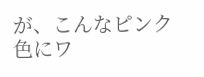が、こんなピンク色にワ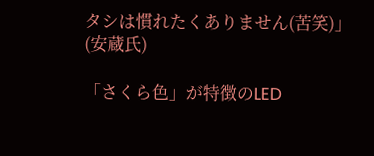タシは慣れたくありません(苦笑)」(安蔵氏)

「さくら色」が特徴のLED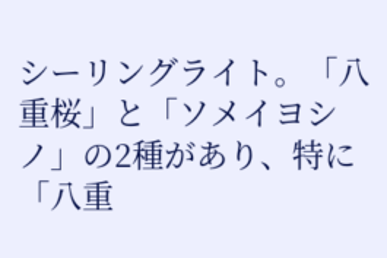シーリングライト。「八重桜」と「ソメイヨシノ」の2種があり、特に「八重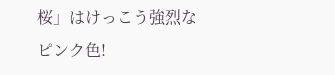桜」はけっこう強烈なピンク色!